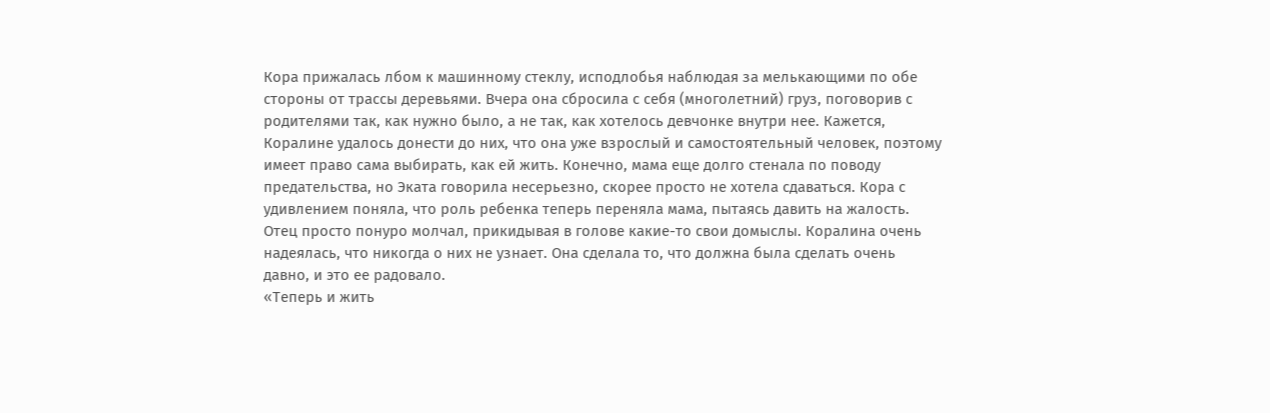Кора прижалась лбом к машинному стеклу, исподлобья наблюдая за мелькающими по обе стороны от трассы деревьями. Вчера она сбросила с себя (многолетний) груз, поговорив с родителями так, как нужно было, а не так, как хотелось девчонке внутри нее. Кажется, Коралине удалось донести до них, что она уже взрослый и самостоятельный человек, поэтому имеет право сама выбирать, как ей жить. Конечно, мама еще долго стенала по поводу предательства, но Эката говорила несерьезно, скорее просто не хотела сдаваться. Кора с удивлением поняла, что роль ребенка теперь переняла мама, пытаясь давить на жалость. Отец просто понуро молчал, прикидывая в голове какие-то свои домыслы. Коралина очень надеялась, что никогда о них не узнает. Она сделала то, что должна была сделать очень давно, и это ее радовало.
«Теперь и жить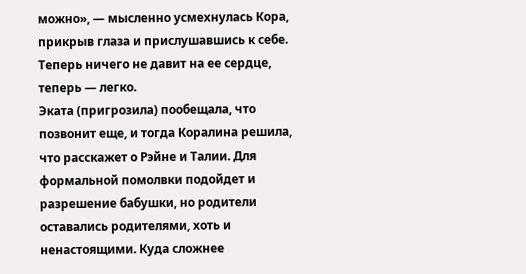можно», — мысленно усмехнулась Кора, прикрыв глаза и прислушавшись к себе. Теперь ничего не давит на ее сердце, теперь — легко.
Эката (пригрозила) пообещала, что позвонит еще, и тогда Коралина решила, что расскажет о Рэйне и Талии. Для формальной помолвки подойдет и разрешение бабушки, но родители оставались родителями, хоть и ненастоящими. Куда сложнее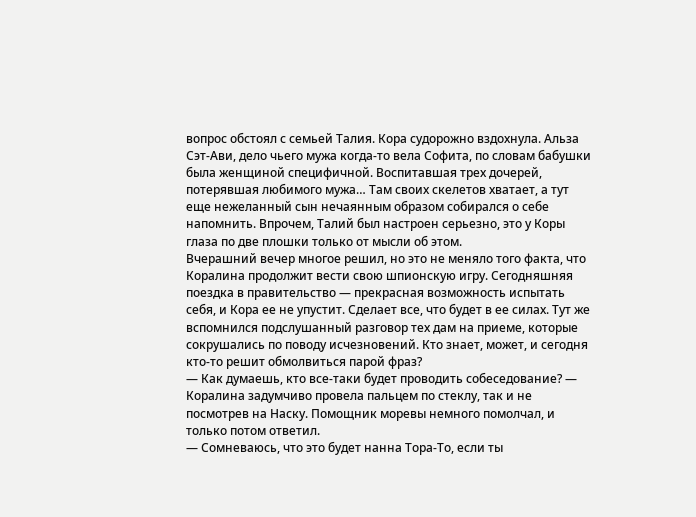вопрос обстоял с семьей Талия. Кора судорожно вздохнула. Альза Сэт-Ави, дело чьего мужа когда-то вела Софита, по словам бабушки была женщиной специфичной. Воспитавшая трех дочерей, потерявшая любимого мужа… Там своих скелетов хватает, а тут еще нежеланный сын нечаянным образом собирался о себе напомнить. Впрочем, Талий был настроен серьезно, это у Коры глаза по две плошки только от мысли об этом.
Вчерашний вечер многое решил, но это не меняло того факта, что Коралина продолжит вести свою шпионскую игру. Сегодняшняя поездка в правительство — прекрасная возможность испытать себя, и Кора ее не упустит. Сделает все, что будет в ее силах. Тут же вспомнился подслушанный разговор тех дам на приеме, которые сокрушались по поводу исчезновений. Кто знает, может, и сегодня кто-то решит обмолвиться парой фраз?
— Как думаешь, кто все-таки будет проводить собеседование? — Коралина задумчиво провела пальцем по стеклу, так и не посмотрев на Наску. Помощник моревы немного помолчал, и только потом ответил.
— Сомневаюсь, что это будет нанна Тора-То, если ты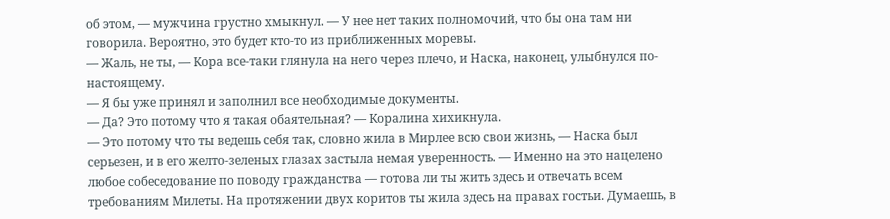об этом, — мужчина грустно хмыкнул. — У нее нет таких полномочий, что бы она там ни говорила. Вероятно, это будет кто-то из приближенных моревы.
— Жаль, не ты, — Кора все-таки глянула на него через плечо, и Наска, наконец, улыбнулся по-настоящему.
— Я бы уже принял и заполнил все необходимые документы.
— Да? Это потому что я такая обаятельная? — Коралина хихикнула.
— Это потому что ты ведешь себя так, словно жила в Мирлее всю свои жизнь, — Наска был серьезен, и в его желто-зеленых глазах застыла немая уверенность. — Именно на это нацелено любое собеседование по поводу гражданства — готова ли ты жить здесь и отвечать всем требованиям Милеты. На протяжении двух коритов ты жила здесь на правах гостьи. Думаешь, в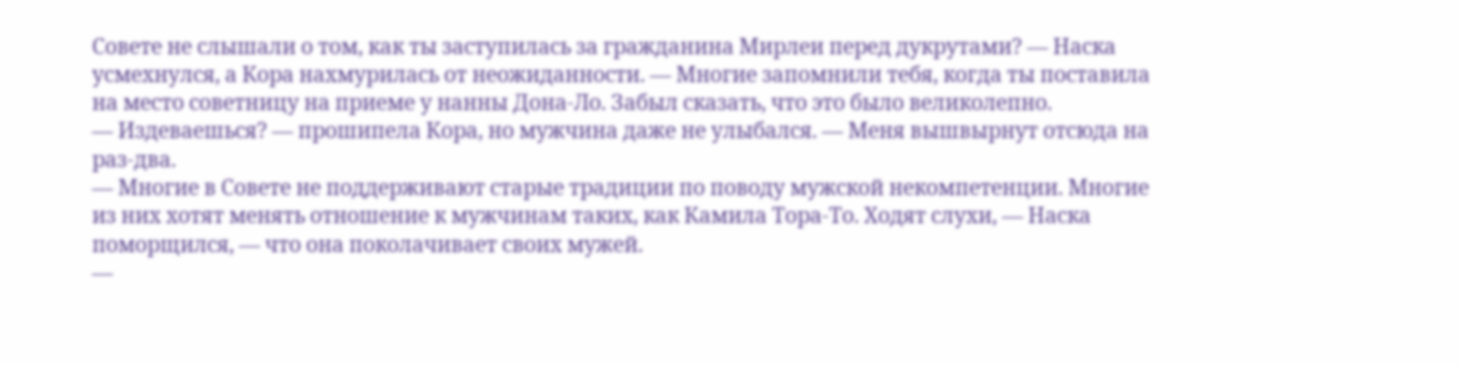Совете не слышали о том, как ты заступилась за гражданина Мирлеи перед дукрутами? — Наска усмехнулся, а Кора нахмурилась от неожиданности. — Многие запомнили тебя, когда ты поставила на место советницу на приеме у нанны Дона-Ло. Забыл сказать, что это было великолепно.
— Издеваешься? — прошипела Кора, но мужчина даже не улыбался. — Меня вышвырнут отсюда на раз-два.
— Многие в Совете не поддерживают старые традиции по поводу мужской некомпетенции. Многие из них хотят менять отношение к мужчинам таких, как Камила Тора-То. Ходят слухи, — Наска поморщился, — что она поколачивает своих мужей.
—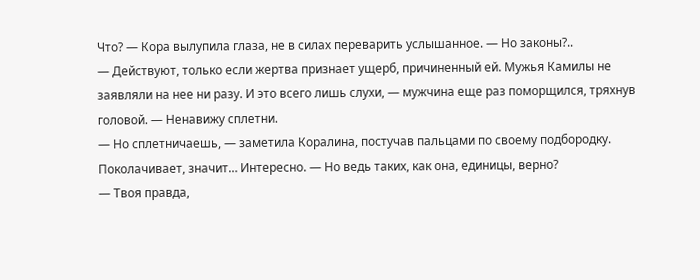Что? — Кора вылупила глаза, не в силах переварить услышанное. — Но законы?..
— Действуют, только если жертва признает ущерб, причиненный ей. Мужья Камилы не заявляли на нее ни разу. И это всего лишь слухи, — мужчина еще раз поморщился, тряхнув головой. — Ненавижу сплетни.
— Но сплетничаешь, — заметила Коралина, постучав пальцами по своему подбородку. Поколачивает, значит… Интересно. — Но ведь таких, как она, единицы, верно?
— Твоя правда,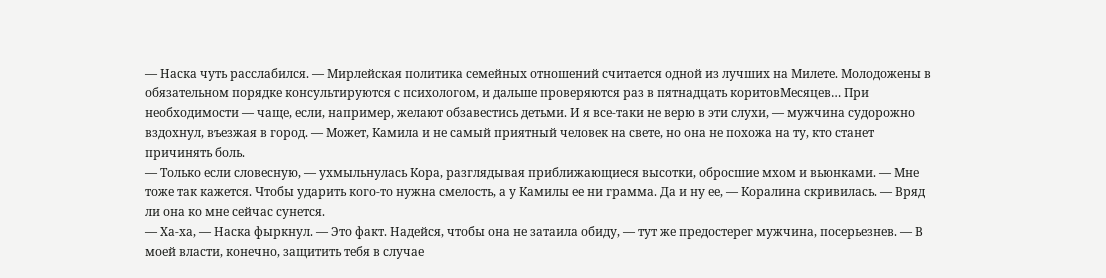— Наска чуть расслабился. — Мирлейская политика семейных отношений считается одной из лучших на Милете. Молодожены в обязательном порядке консультируются с психологом, и дальше проверяются раз в пятнадцать коритовМесяцев… При необходимости — чаще, если, например, желают обзавестись детьми. И я все-таки не верю в эти слухи, — мужчина судорожно вздохнул, въезжая в город. — Может, Камила и не самый приятный человек на свете, но она не похожа на ту, кто станет причинять боль.
— Только если словесную, — ухмыльнулась Кора, разглядывая приближающиеся высотки, обросшие мхом и вьюнками. — Мне тоже так кажется. Чтобы ударить кого-то нужна смелость, а у Камилы ее ни грамма. Да и ну ее, — Коралина скривилась. — Вряд ли она ко мне сейчас сунется.
— Ха-ха, — Наска фыркнул. — Это факт. Надейся, чтобы она не затаила обиду, — тут же предостерег мужчина, посерьезнев. — В моей власти, конечно, защитить тебя в случае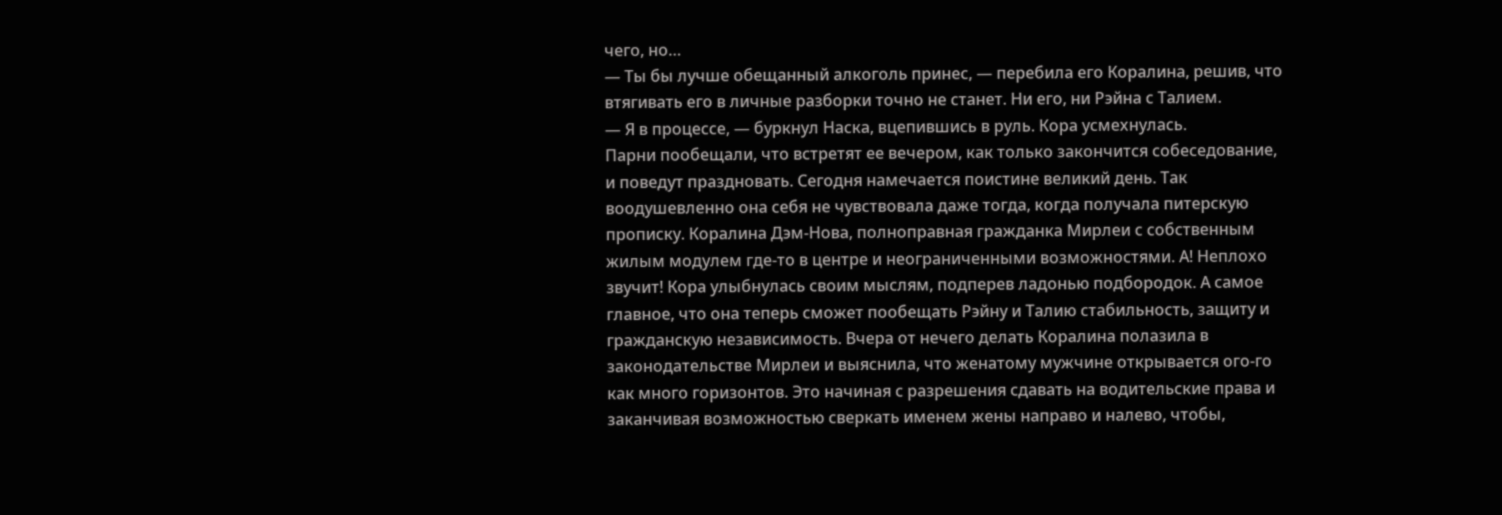чего, но…
— Ты бы лучше обещанный алкоголь принес, — перебила его Коралина, решив, что втягивать его в личные разборки точно не станет. Ни его, ни Рэйна с Талием.
— Я в процессе, — буркнул Наска, вцепившись в руль. Кора усмехнулась.
Парни пообещали, что встретят ее вечером, как только закончится собеседование, и поведут праздновать. Сегодня намечается поистине великий день. Так воодушевленно она себя не чувствовала даже тогда, когда получала питерскую прописку. Коралина Дэм-Нова, полноправная гражданка Мирлеи с собственным жилым модулем где-то в центре и неограниченными возможностями. А! Неплохо звучит! Кора улыбнулась своим мыслям, подперев ладонью подбородок. А самое главное, что она теперь сможет пообещать Рэйну и Талию стабильность, защиту и гражданскую независимость. Вчера от нечего делать Коралина полазила в законодательстве Мирлеи и выяснила, что женатому мужчине открывается ого-го как много горизонтов. Это начиная с разрешения сдавать на водительские права и заканчивая возможностью сверкать именем жены направо и налево, чтобы,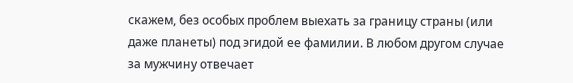скажем, без особых проблем выехать за границу страны (или даже планеты) под эгидой ее фамилии. В любом другом случае за мужчину отвечает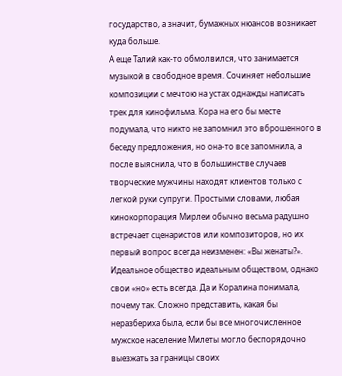государство, а значит, бумажных нюансов возникает куда больше.
А еще Талий как-то обмолвился, что занимается музыкой в свободное время. Сочиняет небольшие композиции с мечтою на устах однажды написать трек для кинофильма. Кора на его бы месте подумала, что никто не запомнил это вброшенного в беседу предложения, но она-то все запомнила, а после выяснила, что в большинстве случаев творческие мужчины находят клиентов только с легкой руки супруги. Простыми словами, любая кинокорпорация Мирлеи обычно весьма радушно встречает сценаристов или композиторов, но их первый вопрос всегда неизменен: «Вы женаты?». Идеальное общество идеальным обществом, однако свои «но» есть всегда. Да и Коралина понимала, почему так. Сложно представить, какая бы неразбериха была, если бы все многочисленное мужское население Милеты могло беспорядочно выезжать за границы своих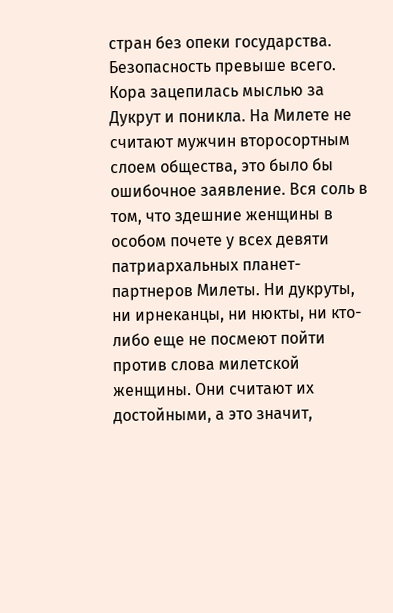стран без опеки государства. Безопасность превыше всего.
Кора зацепилась мыслью за Дукрут и поникла. На Милете не считают мужчин второсортным слоем общества, это было бы ошибочное заявление. Вся соль в том, что здешние женщины в особом почете у всех девяти патриархальных планет-партнеров Милеты. Ни дукруты, ни ирнеканцы, ни нюкты, ни кто-либо еще не посмеют пойти против слова милетской женщины. Они считают их достойными, а это значит,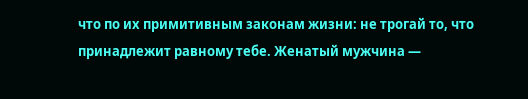что по их примитивным законам жизни: не трогай то, что принадлежит равному тебе. Женатый мужчина —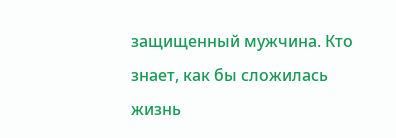защищенный мужчина. Кто знает, как бы сложилась жизнь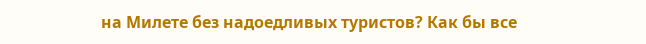на Милете без надоедливых туристов? Как бы все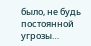было, не будь постоянной угрозы…